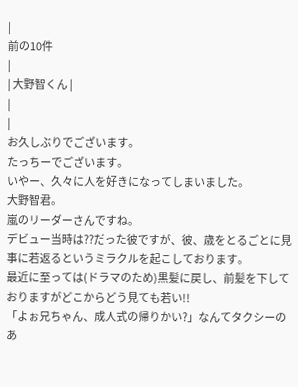|
前の10件
|
| 大野智くん |
|
|
お久しぶりでございます。
たっちーでございます。
いやー、久々に人を好きになってしまいました。
大野智君。
嵐のリーダーさんですね。
デビュー当時は??だった彼ですが、彼、歳をとるごとに見事に若返るというミラクルを起こしております。
最近に至っては(ドラマのため)黒髪に戻し、前髪を下しておりますがどこからどう見ても若い!!
「よぉ兄ちゃん、成人式の帰りかい?」なんてタクシーのあ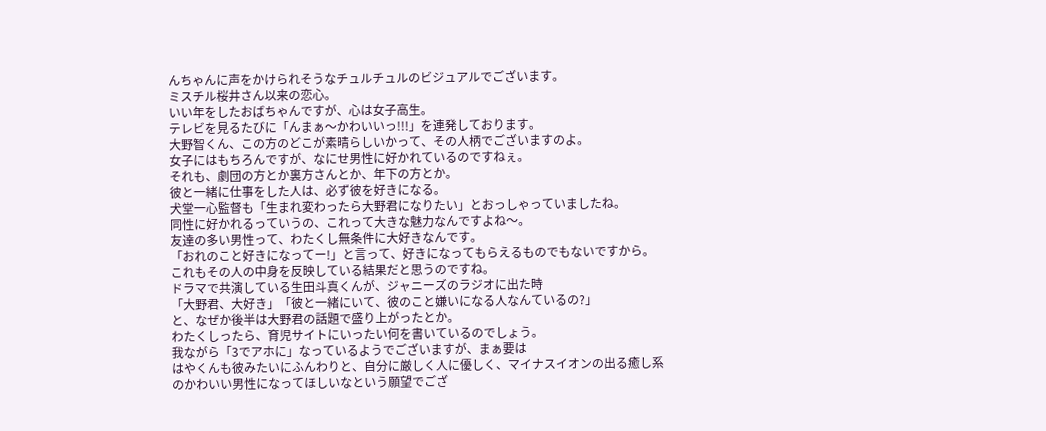んちゃんに声をかけられそうなチュルチュルのビジュアルでございます。
ミスチル桜井さん以来の恋心。
いい年をしたおばちゃんですが、心は女子高生。
テレビを見るたびに「んまぁ〜かわいいっ!!!」を連発しております。
大野智くん、この方のどこが素晴らしいかって、その人柄でございますのよ。
女子にはもちろんですが、なにせ男性に好かれているのですねぇ。
それも、劇団の方とか裏方さんとか、年下の方とか。
彼と一緒に仕事をした人は、必ず彼を好きになる。
犬堂一心監督も「生まれ変わったら大野君になりたい」とおっしゃっていましたね。
同性に好かれるっていうの、これって大きな魅力なんですよね〜。
友達の多い男性って、わたくし無条件に大好きなんです。
「おれのこと好きになってー!」と言って、好きになってもらえるものでもないですから。
これもその人の中身を反映している結果だと思うのですね。
ドラマで共演している生田斗真くんが、ジャニーズのラジオに出た時
「大野君、大好き」「彼と一緒にいて、彼のこと嫌いになる人なんているの?」
と、なぜか後半は大野君の話題で盛り上がったとか。
わたくしったら、育児サイトにいったい何を書いているのでしょう。
我ながら「3でアホに」なっているようでございますが、まぁ要は
はやくんも彼みたいにふんわりと、自分に厳しく人に優しく、マイナスイオンの出る癒し系のかわいい男性になってほしいなという願望でござ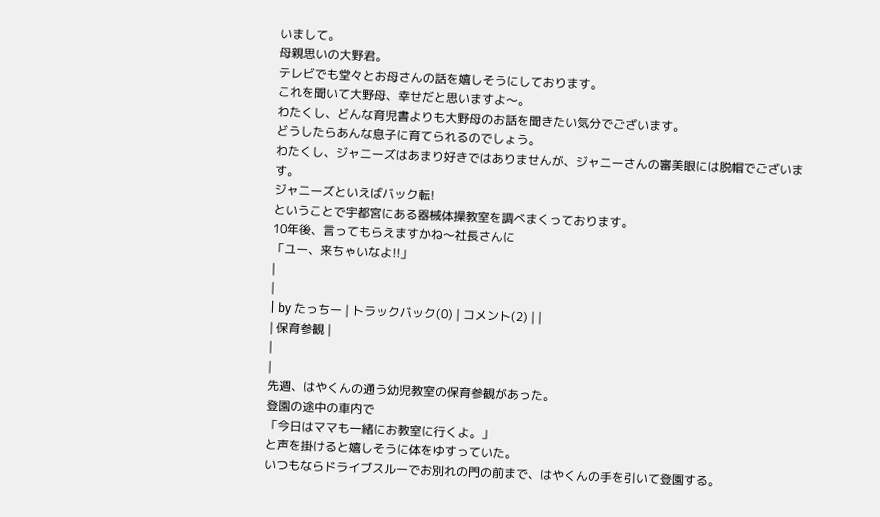いまして。
母親思いの大野君。
テレビでも堂々とお母さんの話を嬉しそうにしております。
これを聞いて大野母、幸せだと思いますよ〜。
わたくし、どんな育児書よりも大野母のお話を聞きたい気分でございます。
どうしたらあんな息子に育てられるのでしょう。
わたくし、ジャニーズはあまり好きではありませんが、ジャニーさんの審美眼には脱帽でございます。
ジャニーズといえばバック転!
ということで宇都宮にある器械体操教室を調べまくっております。
10年後、言ってもらえますかね〜社長さんに
「ユー、来ちゃいなよ!!」
|
|
| by たっちー | トラックバック(0) | コメント(2) | |
| 保育参観 |
|
|
先週、はやくんの通う幼児教室の保育参観があった。
登園の途中の車内で
「今日はママも一緒にお教室に行くよ。」
と声を掛けると嬉しそうに体をゆすっていた。
いつもならドライブスルーでお別れの門の前まで、はやくんの手を引いて登園する。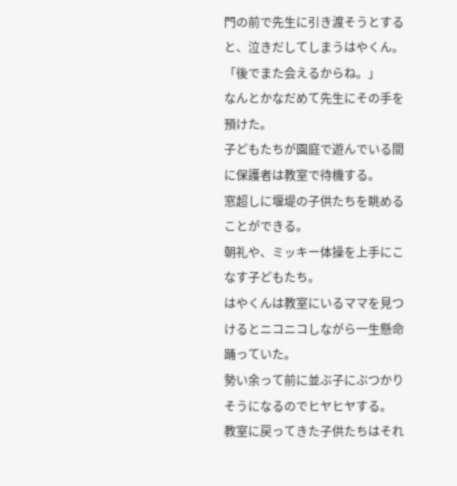門の前で先生に引き渡そうとすると、泣きだしてしまうはやくん。
「後でまた会えるからね。」
なんとかなだめて先生にその手を預けた。
子どもたちが園庭で遊んでいる間に保護者は教室で待機する。
窓超しに堰堤の子供たちを眺めることができる。
朝礼や、ミッキー体操を上手にこなす子どもたち。
はやくんは教室にいるママを見つけるとニコニコしながら一生懸命踊っていた。
勢い余って前に並ぶ子にぶつかりそうになるのでヒヤヒヤする。
教室に戻ってきた子供たちはそれ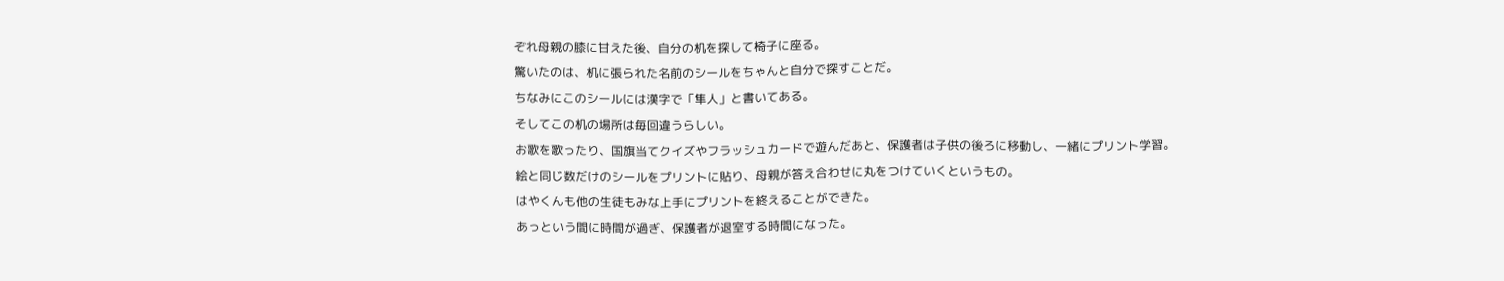ぞれ母親の膝に甘えた後、自分の机を探して椅子に座る。
驚いたのは、机に張られた名前のシールをちゃんと自分で探すことだ。
ちなみにこのシールには漢字で「隼人」と書いてある。
そしてこの机の場所は毎回違うらしい。
お歌を歌ったり、国旗当てクイズやフラッシュカードで遊んだあと、保護者は子供の後ろに移動し、一緒にプリント学習。
絵と同じ数だけのシールをプリントに貼り、母親が答え合わせに丸をつけていくというもの。
はやくんも他の生徒もみな上手にプリントを終えることができた。
あっという間に時間が過ぎ、保護者が退室する時間になった。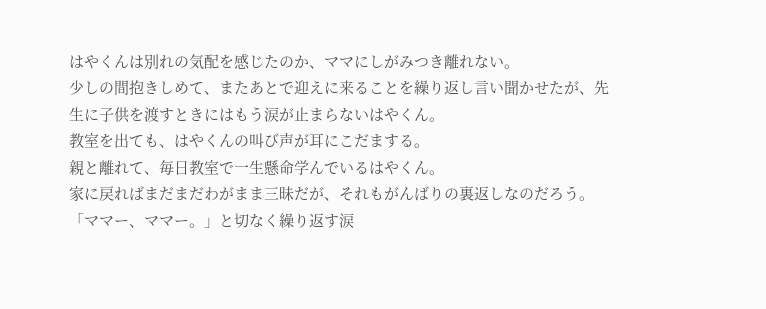はやくんは別れの気配を感じたのか、ママにしがみつき離れない。
少しの間抱きしめて、またあとで迎えに来ることを繰り返し言い聞かせたが、先生に子供を渡すときにはもう涙が止まらないはやくん。
教室を出ても、はやくんの叫び声が耳にこだまする。
親と離れて、毎日教室で一生懸命学んでいるはやくん。
家に戻ればまだまだわがまま三昧だが、それもがんばりの裏返しなのだろう。
「ママー、ママー。」と切なく繰り返す涙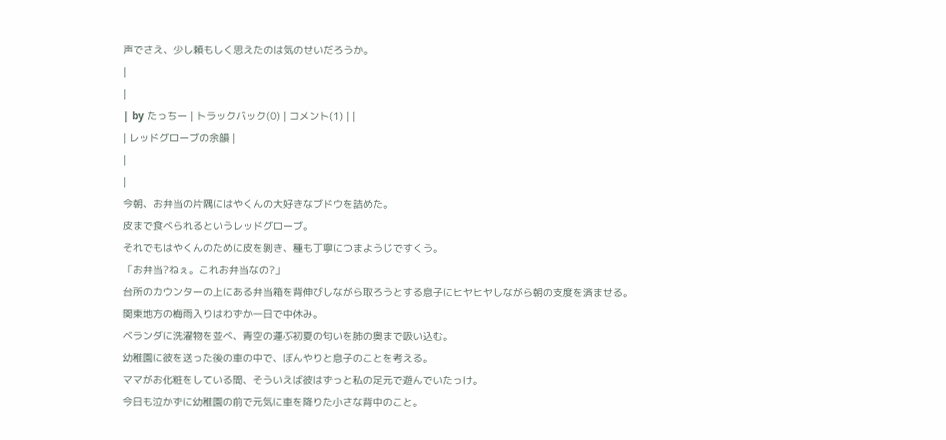声でさえ、少し頼もしく思えたのは気のせいだろうか。
|
|
| by たっちー | トラックバック(0) | コメント(1) | |
| レッドグローブの余韻 |
|
|
今朝、お弁当の片隅にはやくんの大好きなブドウを詰めた。
皮まで食べられるというレッドグローブ。
それでもはやくんのために皮を剝き、種も丁寧につまようじですくう。
「お弁当?ねぇ。これお弁当なの?」
台所のカウンターの上にある弁当箱を背伸びしながら取ろうとする息子にヒヤヒヤしながら朝の支度を済ませる。
関東地方の梅雨入りはわずか一日で中休み。
ベランダに洗濯物を並べ、青空の運ぶ初夏の匂いを肺の奥まで吸い込む。
幼稚園に彼を送った後の車の中で、ぼんやりと息子のことを考える。
ママがお化粧をしている間、そういえば彼はずっと私の足元で遊んでいたっけ。
今日も泣かずに幼稚園の前で元気に車を降りた小さな背中のこと。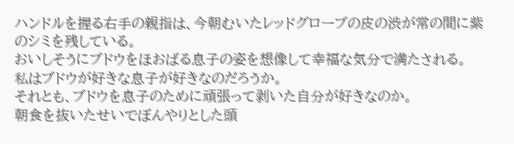ハンドルを握る右手の親指は、今朝むいたレッドグローブの皮の渋が常の間に紫のシミを残している。
おいしそうにブドウをほおばる息子の姿を想像して幸福な気分で満たされる。
私はブドウが好きな息子が好きなのだろうか。
それとも、ブドウを息子のために頑張って剥いた自分が好きなのか。
朝食を抜いたせいでぼんやりとした頭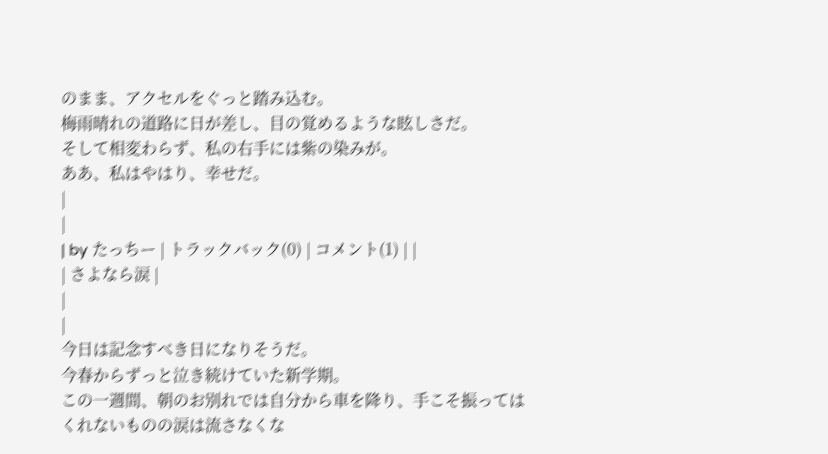のまま、アクセルをぐっと踏み込む。
梅雨晴れの道路に日が差し、目の覚めるような眩しさだ。
そして相変わらず、私の右手には紫の染みが。
ああ、私はやはり、幸せだ。
|
|
| by たっちー | トラックバック(0) | コメント(1) | |
| さよなら涙 |
|
|
今日は記念すべき日になりそうだ。
今春からずっと泣き続けていた新学期。
この一週間、朝のお別れでは自分から車を降り、手こそ振ってはくれないものの涙は流さなくな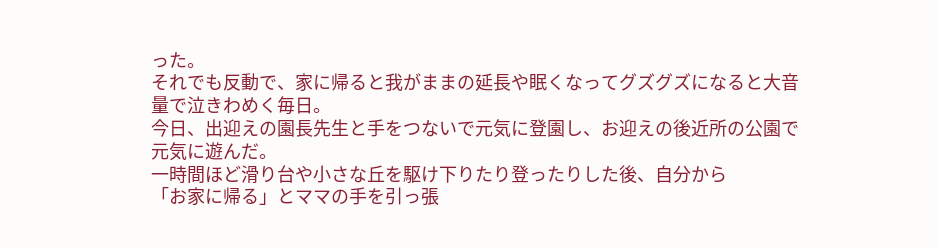った。
それでも反動で、家に帰ると我がままの延長や眠くなってグズグズになると大音量で泣きわめく毎日。
今日、出迎えの園長先生と手をつないで元気に登園し、お迎えの後近所の公園で元気に遊んだ。
一時間ほど滑り台や小さな丘を駆け下りたり登ったりした後、自分から
「お家に帰る」とママの手を引っ張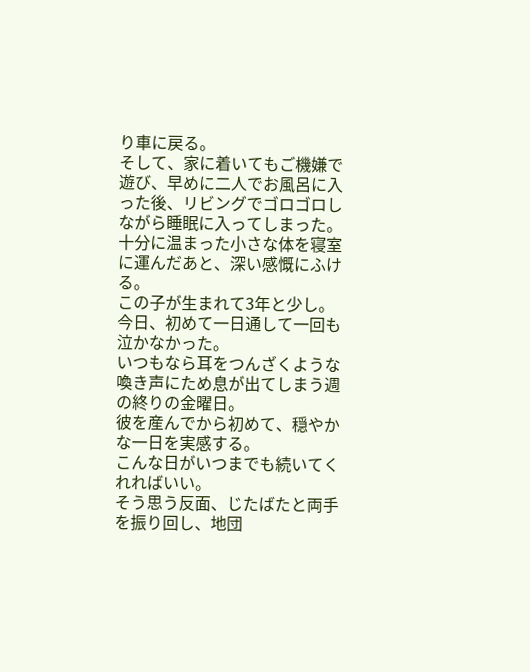り車に戻る。
そして、家に着いてもご機嫌で遊び、早めに二人でお風呂に入った後、リビングでゴロゴロしながら睡眠に入ってしまった。
十分に温まった小さな体を寝室に運んだあと、深い感慨にふける。
この子が生まれて3年と少し。
今日、初めて一日通して一回も泣かなかった。
いつもなら耳をつんざくような喚き声にため息が出てしまう週の終りの金曜日。
彼を産んでから初めて、穏やかな一日を実感する。
こんな日がいつまでも続いてくれればいい。
そう思う反面、じたばたと両手を振り回し、地団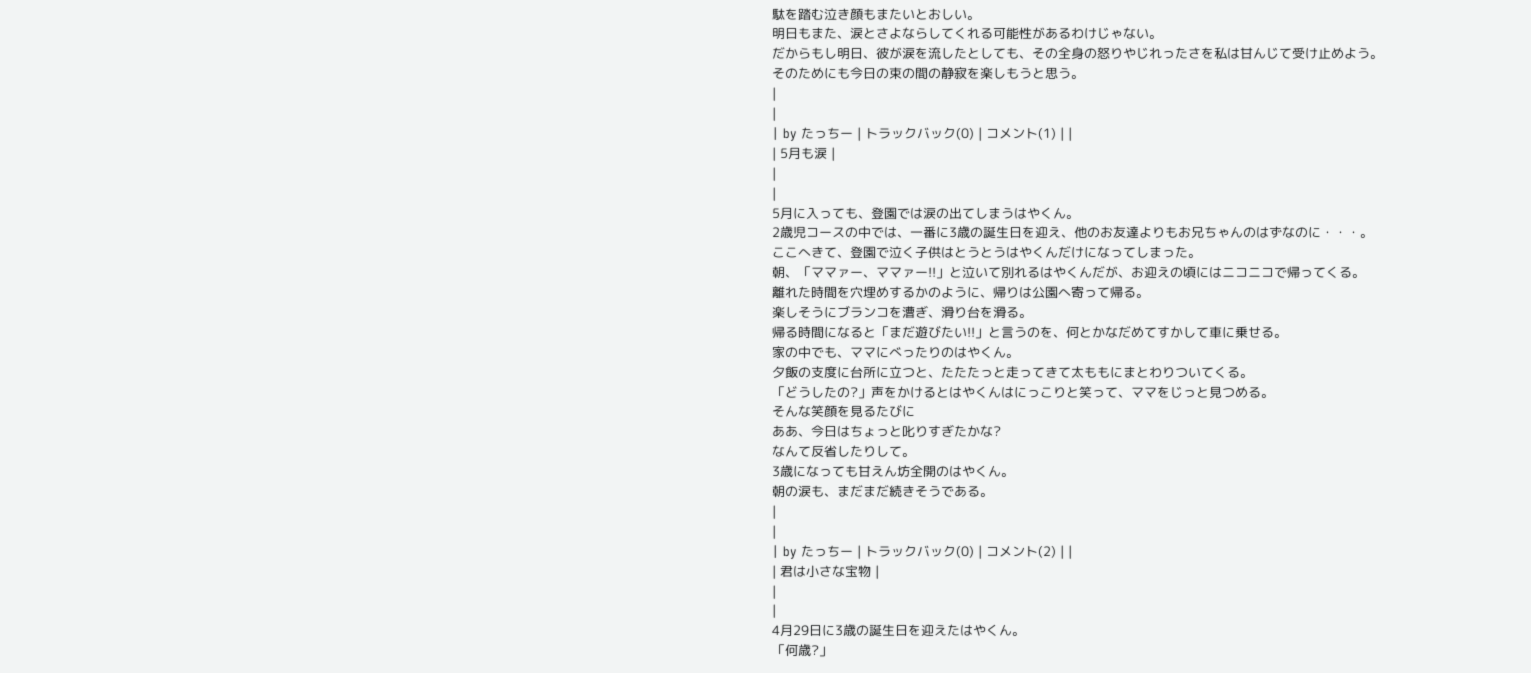駄を踏む泣き顔もまたいとおしい。
明日もまた、涙とさよならしてくれる可能性があるわけじゃない。
だからもし明日、彼が涙を流したとしても、その全身の怒りやじれったさを私は甘んじて受け止めよう。
そのためにも今日の束の間の静寂を楽しもうと思う。
|
|
| by たっちー | トラックバック(0) | コメント(1) | |
| 5月も涙 |
|
|
5月に入っても、登園では涙の出てしまうはやくん。
2歳児コースの中では、一番に3歳の誕生日を迎え、他のお友達よりもお兄ちゃんのはずなのに・・・。
ここへきて、登園で泣く子供はとうとうはやくんだけになってしまった。
朝、「ママァー、ママァー!!」と泣いて別れるはやくんだが、お迎えの頃にはニコニコで帰ってくる。
離れた時間を穴埋めするかのように、帰りは公園へ寄って帰る。
楽しそうにブランコを漕ぎ、滑り台を滑る。
帰る時間になると「まだ遊びたい!!」と言うのを、何とかなだめてすかして車に乗せる。
家の中でも、ママにべったりのはやくん。
夕飯の支度に台所に立つと、たたたっと走ってきて太ももにまとわりついてくる。
「どうしたの?」声をかけるとはやくんはにっこりと笑って、ママをじっと見つめる。
そんな笑顔を見るたびに
ああ、今日はちょっと叱りすぎたかな?
なんて反省したりして。
3歳になっても甘えん坊全開のはやくん。
朝の涙も、まだまだ続きそうである。
|
|
| by たっちー | トラックバック(0) | コメント(2) | |
| 君は小さな宝物 |
|
|
4月29日に3歳の誕生日を迎えたはやくん。
「何歳?」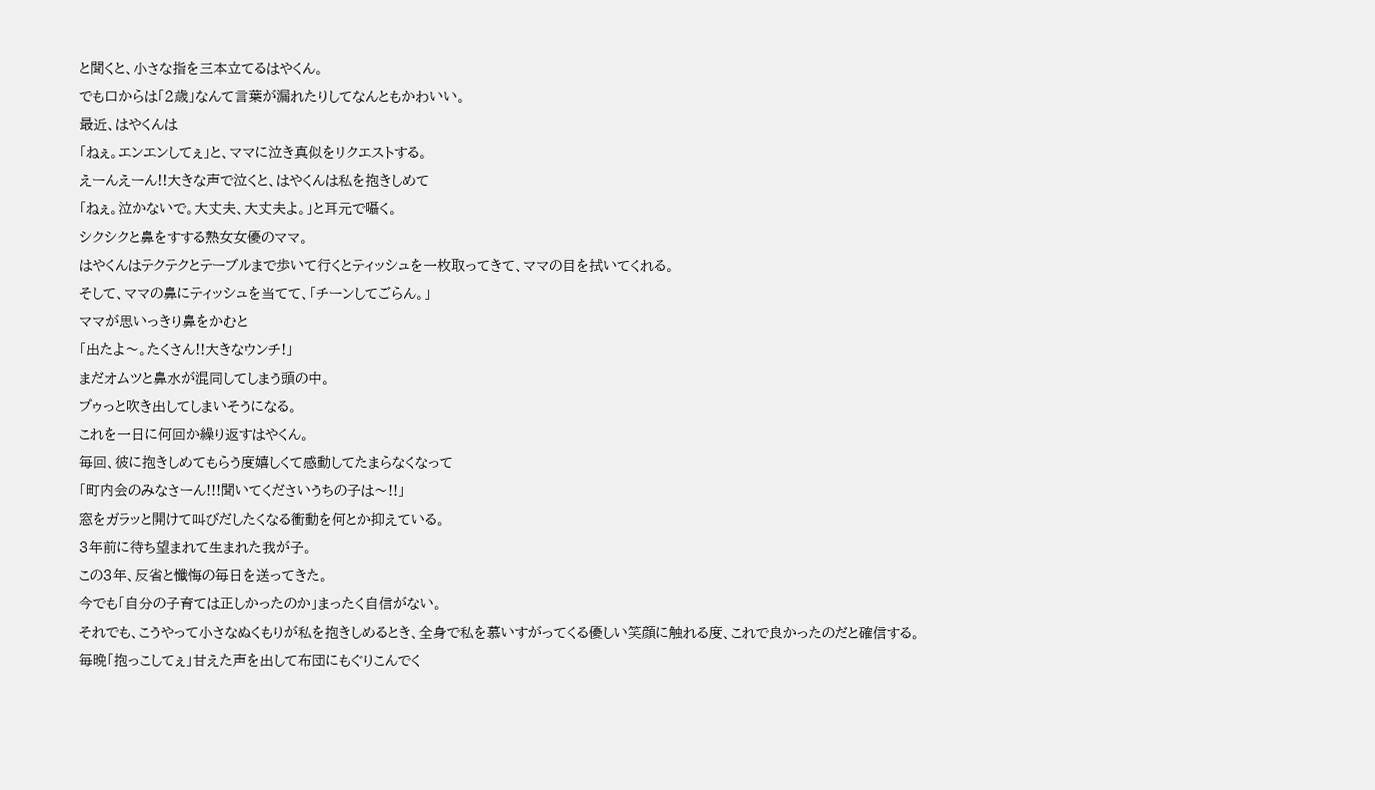と聞くと、小さな指を三本立てるはやくん。
でも口からは「2歳」なんて言葉が漏れたりしてなんともかわいい。
最近、はやくんは
「ねぇ。エンエンしてぇ」と、ママに泣き真似をリクエストする。
えーんえーん!!大きな声で泣くと、はやくんは私を抱きしめて
「ねぇ。泣かないで。大丈夫、大丈夫よ。」と耳元で囁く。
シクシクと鼻をすする熟女女優のママ。
はやくんはテクテクとテーブルまで歩いて行くとティッシュを一枚取ってきて、ママの目を拭いてくれる。
そして、ママの鼻にティッシュを当てて、「チーンしてごらん。」
ママが思いっきり鼻をかむと
「出たよ〜。たくさん!!大きなウンチ!」
まだオムツと鼻水が混同してしまう頭の中。
プゥっと吹き出してしまいそうになる。
これを一日に何回か繰り返すはやくん。
毎回、彼に抱きしめてもらう度嬉しくて感動してたまらなくなって
「町内会のみなさーん!!!聞いてくださいうちの子は〜!!」
窓をガラッと開けて叫びだしたくなる衝動を何とか抑えている。
3年前に待ち望まれて生まれた我が子。
この3年、反省と懺悔の毎日を送ってきた。
今でも「自分の子育ては正しかったのか」まったく自信がない。
それでも、こうやって小さなぬくもりが私を抱きしめるとき、全身で私を慕いすがってくる優しい笑顔に触れる度、これで良かったのだと確信する。
毎晩「抱っこしてぇ」甘えた声を出して布団にもぐりこんでく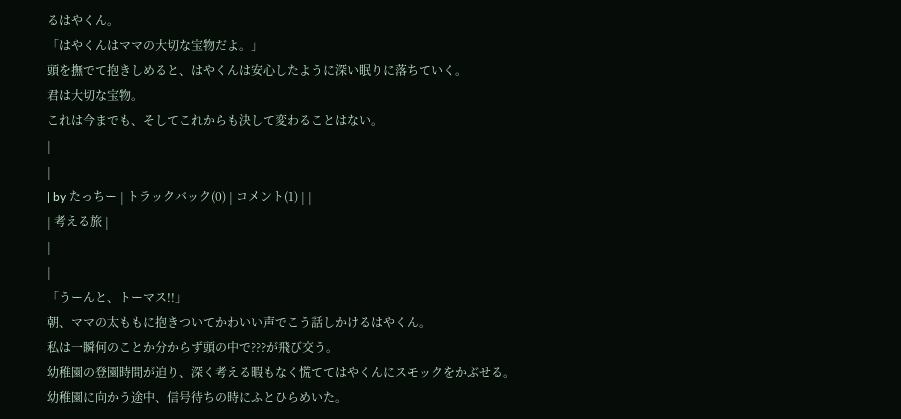るはやくん。
「はやくんはママの大切な宝物だよ。」
頭を撫でて抱きしめると、はやくんは安心したように深い眠りに落ちていく。
君は大切な宝物。
これは今までも、そしてこれからも決して変わることはない。
|
|
| by たっちー | トラックバック(0) | コメント(1) | |
| 考える旅 |
|
|
「うーんと、トーマス!!」
朝、ママの太ももに抱きついてかわいい声でこう話しかけるはやくん。
私は一瞬何のことか分からず頭の中で???が飛び交う。
幼稚園の登園時間が迫り、深く考える暇もなく慌ててはやくんにスモックをかぶせる。
幼稚園に向かう途中、信号待ちの時にふとひらめいた。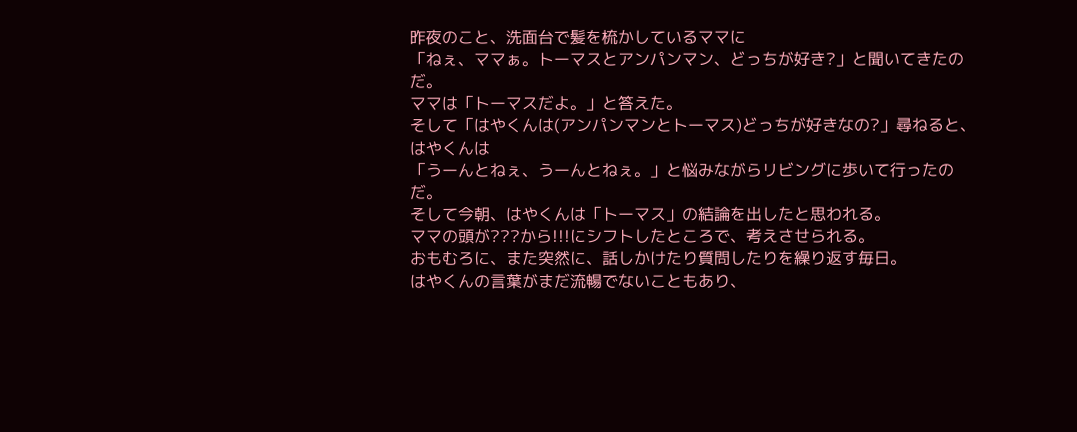昨夜のこと、洗面台で髪を梳かしているママに
「ねぇ、ママぁ。トーマスとアンパンマン、どっちが好き?」と聞いてきたのだ。
ママは「トーマスだよ。」と答えた。
そして「はやくんは(アンパンマンとトーマス)どっちが好きなの?」尋ねると、はやくんは
「うーんとねぇ、うーんとねぇ。」と悩みながらリビングに歩いて行ったのだ。
そして今朝、はやくんは「トーマス」の結論を出したと思われる。
ママの頭が???から!!!にシフトしたところで、考えさせられる。
おもむろに、また突然に、話しかけたり質問したりを繰り返す毎日。
はやくんの言葉がまだ流暢でないこともあり、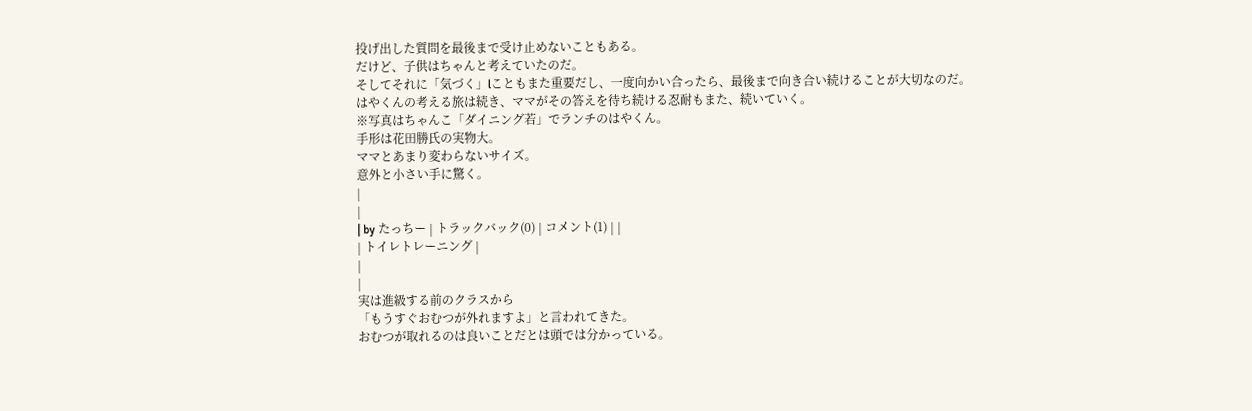投げ出した質問を最後まで受け止めないこともある。
だけど、子供はちゃんと考えていたのだ。
そしてそれに「気づく」lこともまた重要だし、一度向かい合ったら、最後まで向き合い続けることが大切なのだ。
はやくんの考える旅は続き、ママがその答えを待ち続ける忍耐もまた、続いていく。
※写真はちゃんこ「ダイニング若」でランチのはやくん。
手形は花田勝氏の実物大。
ママとあまり変わらないサイズ。
意外と小さい手に驚く。
|
|
| by たっちー | トラックバック(0) | コメント(1) | |
| トイレトレーニング |
|
|
実は進級する前のクラスから
「もうすぐおむつが外れますよ」と言われてきた。
おむつが取れるのは良いことだとは頭では分かっている。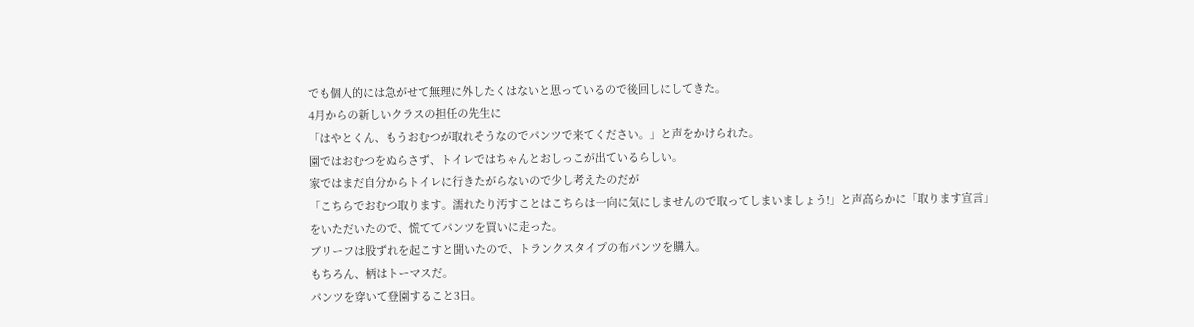でも個人的には急がせて無理に外したくはないと思っているので後回しにしてきた。
4月からの新しいクラスの担任の先生に
「はやとくん、もうおむつが取れそうなのでパンツで来てください。」と声をかけられた。
園ではおむつをぬらさず、トイレではちゃんとおしっこが出ているらしい。
家ではまだ自分からトイレに行きたがらないので少し考えたのだが
「こちらでおむつ取ります。濡れたり汚すことはこちらは一向に気にしませんので取ってしまいましょう!」と声高らかに「取ります宣言」をいただいたので、慌ててパンツを買いに走った。
ブリーフは股ずれを起こすと聞いたので、トランクスタイプの布パンツを購入。
もちろん、柄はトーマスだ。
パンツを穿いて登園すること3日。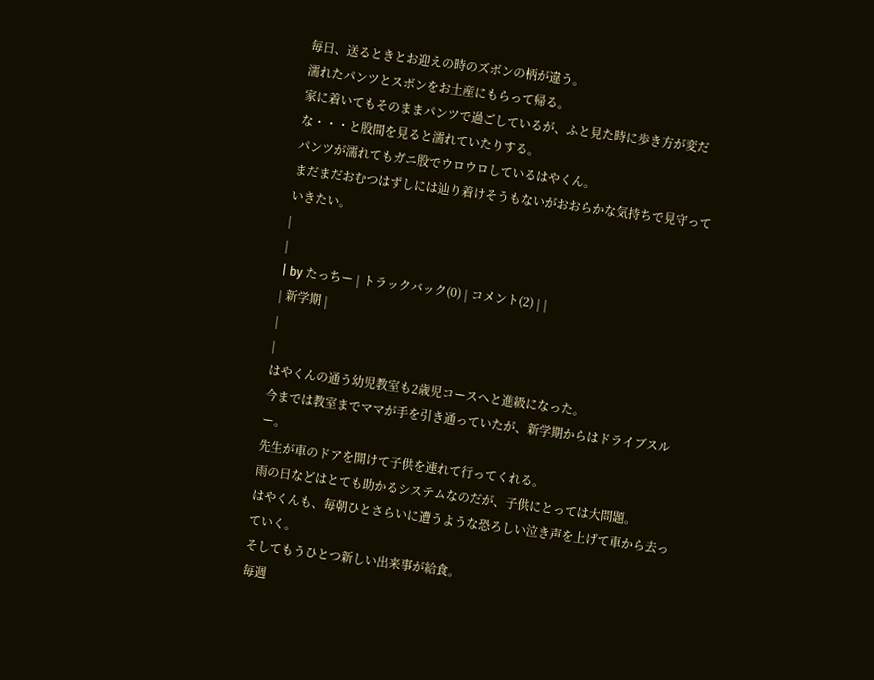毎日、送るときとお迎えの時のズボンの柄が違う。
濡れたパンツとスボンをお土産にもらって帰る。
家に着いてもそのままパンツで過ごしているが、ふと見た時に歩き方が変だな・・・と股間を見ると濡れていたりする。
パンツが濡れてもガニ股でウロウロしているはやくん。
まだまだおむつはずしには辿り着けそうもないがおおらかな気持ちで見守っていきたい。
|
|
| by たっちー | トラックバック(0) | コメント(2) | |
| 新学期 |
|
|
はやくんの通う幼児教室も2歳児コースへと進級になった。
今までは教室までママが手を引き通っていたが、新学期からはドライブスルー。
先生が車のドアを開けて子供を連れて行ってくれる。
雨の日などはとても助かるシステムなのだが、子供にとっては大問題。
はやくんも、毎朝ひとさらいに遭うような恐ろしい泣き声を上げて車から去っていく。
そしてもうひとつ新しい出来事が給食。
毎週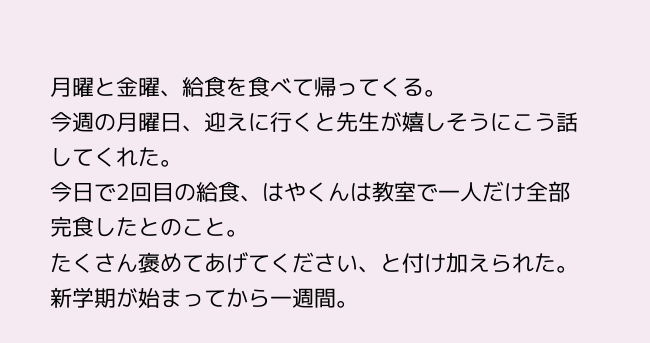月曜と金曜、給食を食べて帰ってくる。
今週の月曜日、迎えに行くと先生が嬉しそうにこう話してくれた。
今日で2回目の給食、はやくんは教室で一人だけ全部完食したとのこと。
たくさん褒めてあげてください、と付け加えられた。
新学期が始まってから一週間。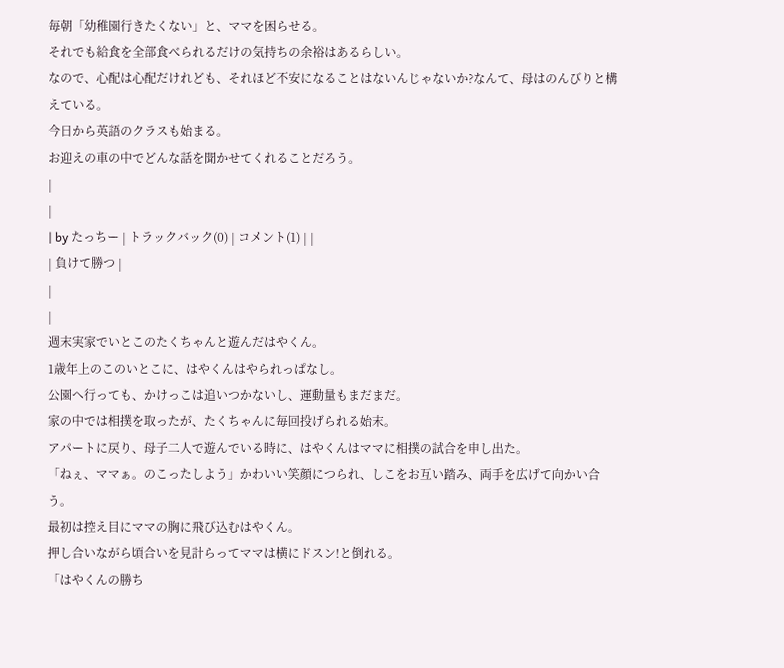毎朝「幼稚園行きたくない」と、ママを困らせる。
それでも給食を全部食べられるだけの気持ちの余裕はあるらしい。
なので、心配は心配だけれども、それほど不安になることはないんじゃないか?なんて、母はのんびりと構えている。
今日から英語のクラスも始まる。
お迎えの車の中でどんな話を聞かせてくれることだろう。
|
|
| by たっちー | トラックバック(0) | コメント(1) | |
| 負けて勝つ |
|
|
週末実家でいとこのたくちゃんと遊んだはやくん。
1歳年上のこのいとこに、はやくんはやられっぱなし。
公園へ行っても、かけっこは追いつかないし、運動量もまだまだ。
家の中では相撲を取ったが、たくちゃんに毎回投げられる始末。
アパートに戻り、母子二人で遊んでいる時に、はやくんはママに相撲の試合を申し出た。
「ねぇ、ママぁ。のこったしよう」かわいい笑顔につられ、しこをお互い踏み、両手を広げて向かい合う。
最初は控え目にママの胸に飛び込むはやくん。
押し合いながら頃合いを見計らってママは横にドスン!と倒れる。
「はやくんの勝ち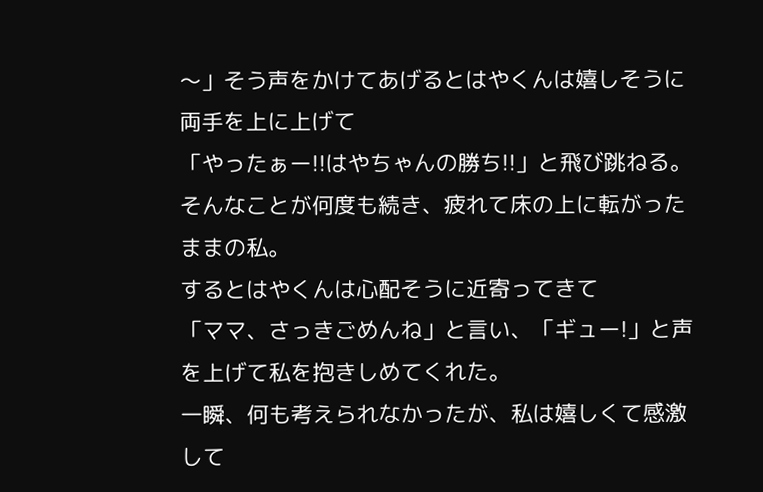〜」そう声をかけてあげるとはやくんは嬉しそうに両手を上に上げて
「やったぁー!!はやちゃんの勝ち!!」と飛び跳ねる。
そんなことが何度も続き、疲れて床の上に転がったままの私。
するとはやくんは心配そうに近寄ってきて
「ママ、さっきごめんね」と言い、「ギュー!」と声を上げて私を抱きしめてくれた。
一瞬、何も考えられなかったが、私は嬉しくて感激して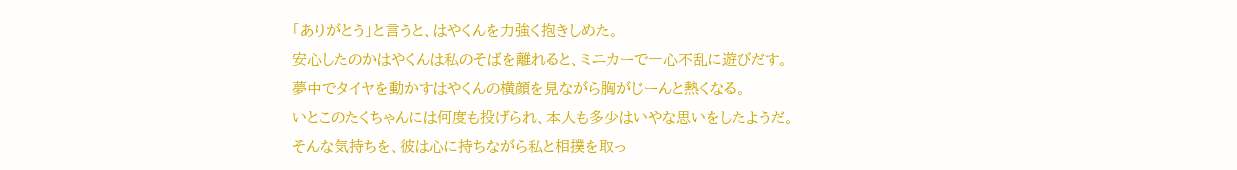「ありがとう」と言うと、はやくんを力強く抱きしめた。
安心したのかはやくんは私のそばを離れると、ミニカーで一心不乱に遊びだす。
夢中でタイヤを動かすはやくんの横顔を見ながら胸がじーんと熱くなる。
いとこのたくちゃんには何度も投げられ、本人も多少はいやな思いをしたようだ。
そんな気持ちを、彼は心に持ちながら私と相撲を取っ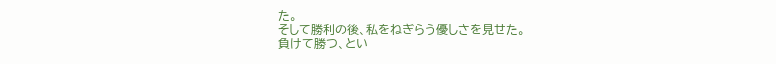た。
そして勝利の後、私をねぎらう優しさを見せた。
負けて勝つ、とい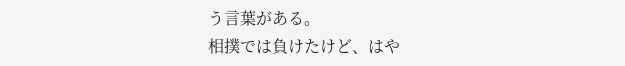う言葉がある。
相撲では負けたけど、はや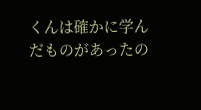くんは確かに学んだものがあったの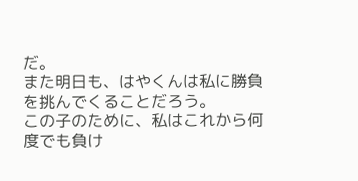だ。
また明日も、はやくんは私に勝負を挑んでくることだろう。
この子のために、私はこれから何度でも負け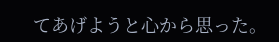てあげようと心から思った。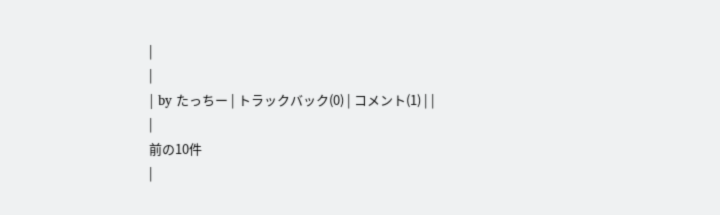|
|
| by たっちー | トラックバック(0) | コメント(1) | |
|
前の10件
|